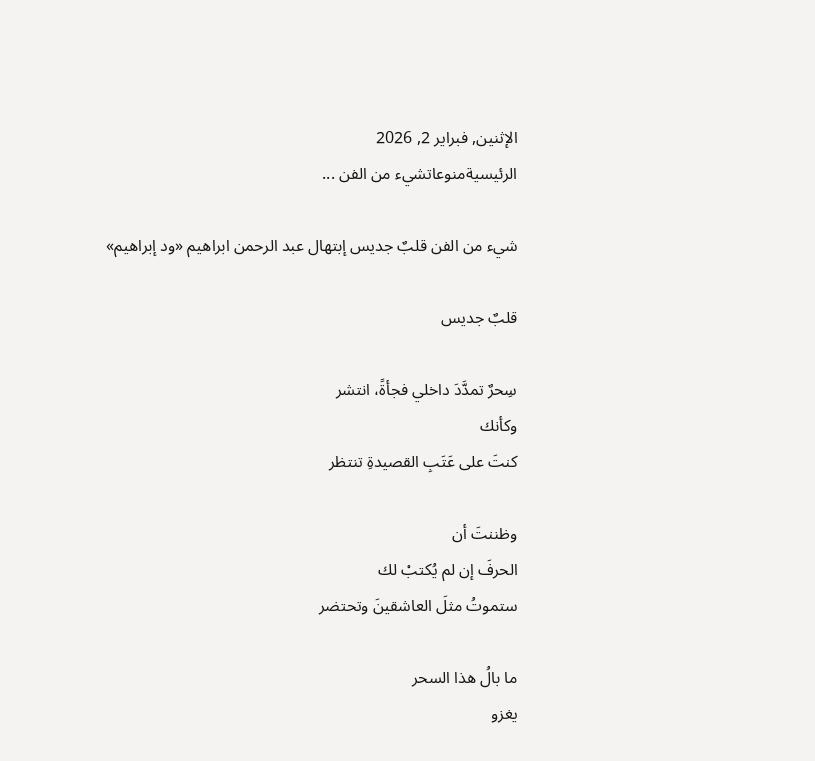الإثنين, فبراير 2, 2026
الرئيسيةمنوعاتشيء من الفن ...

شيء من الفن قلبٌ جديس إبتهال عبد الرحمن ابراهيم «ود إبراهيم»

قلبٌ جديس

سِحرٌ تمدَّدَ داخلي فجأةً، انتشر
وكأنك
كنتَ على عَتَبِ القصيدةِ تنتظر

وظننتَ أن
الحرفَ إن لم يُكتبْ لك
ستموتُ مثلَ العاشقينَ وتحتضر

ما بالُ هذا السحر
يغزو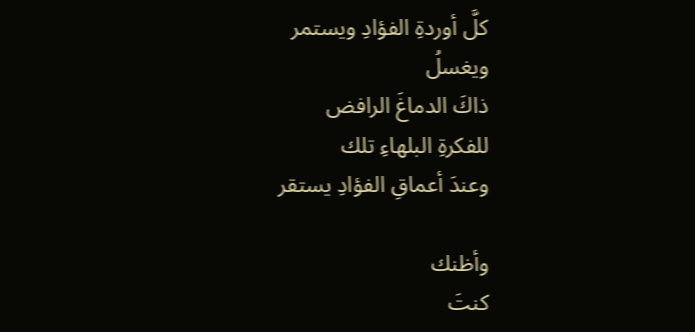كلَّ أوردةِ الفؤادِ ويستمر
ويغسلُ
ذاكَ الدماغَ الرافض
للفكرةِ البلهاءِ تلك
وعندَ أعماقِ الفؤادِ يستقر

وأظنك
كنتَ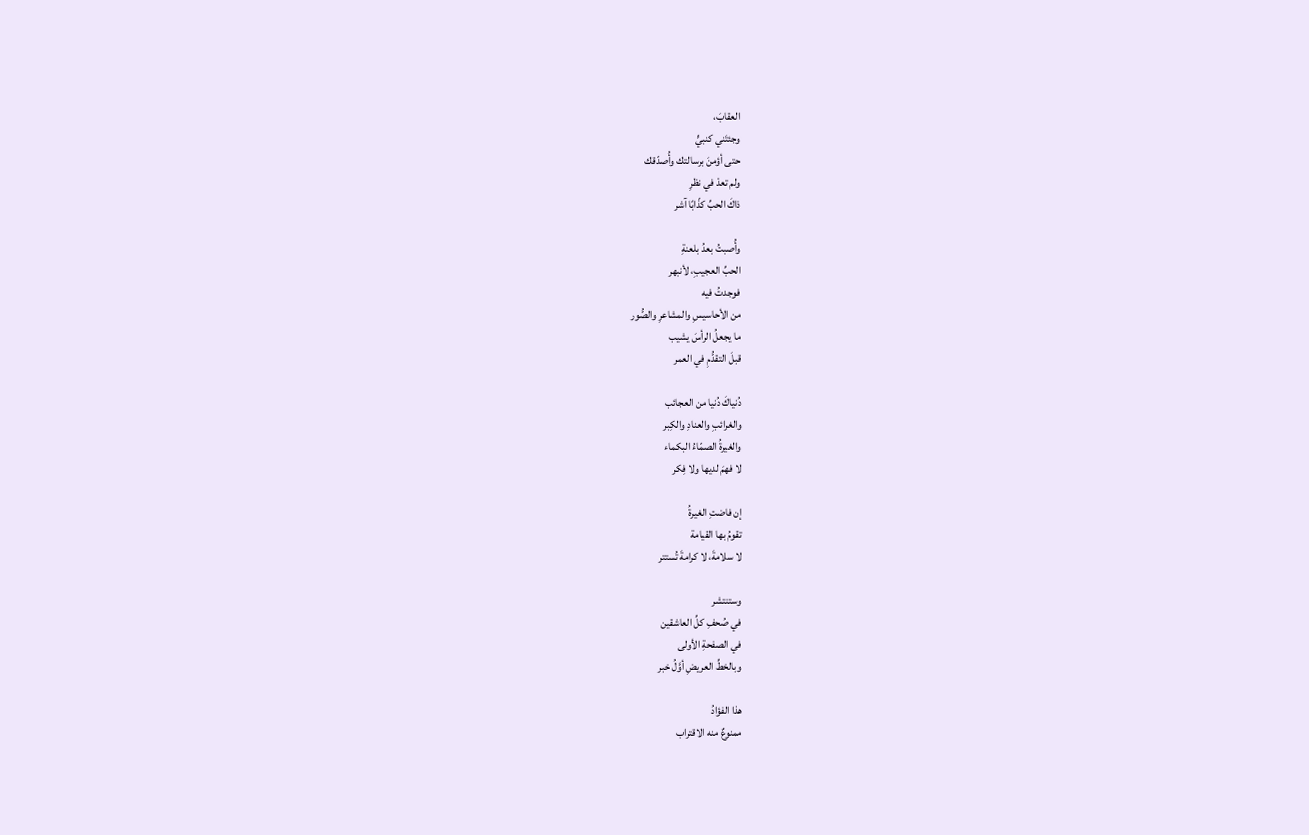العقابَ،
وجئتَني كنبيٍّ
حتى أؤمنَ برسالتك وأُصدّقك
ولم تعدْ في نظرِ
ذاكَ الحبِّ كذّابًا آشر

وأُصبتُ بعدُ بلعنةِ
الحبِّ العجيبِ، لأنبهر
فوجدتُ فيه
من الأحاسيسِ والمشاعرِ والصُّور
ما يجعلُ الرأسَ يشيب
قبلَ التقدُّمِ في العمر

دُنياكَ دُنيا من العجائب
والغرائبِ والعنادِ والكِبر
والغيرةُ الصمّاءُ البكماء
لا فهمَ لديها ولا فِكر

إن فاضتِ الغيرةُ
تقومُ بها القيامة
لا سلامةَ، لا كرامةَ تُستتر

وستنتشر
في صُحفِ كلِّ العاشقين
في الصفحةِ الأولى
وبالخطِّ العريضِ أوَّلُ خبر

هذا الفؤادُ
ممنوعٌ منه الاقتراب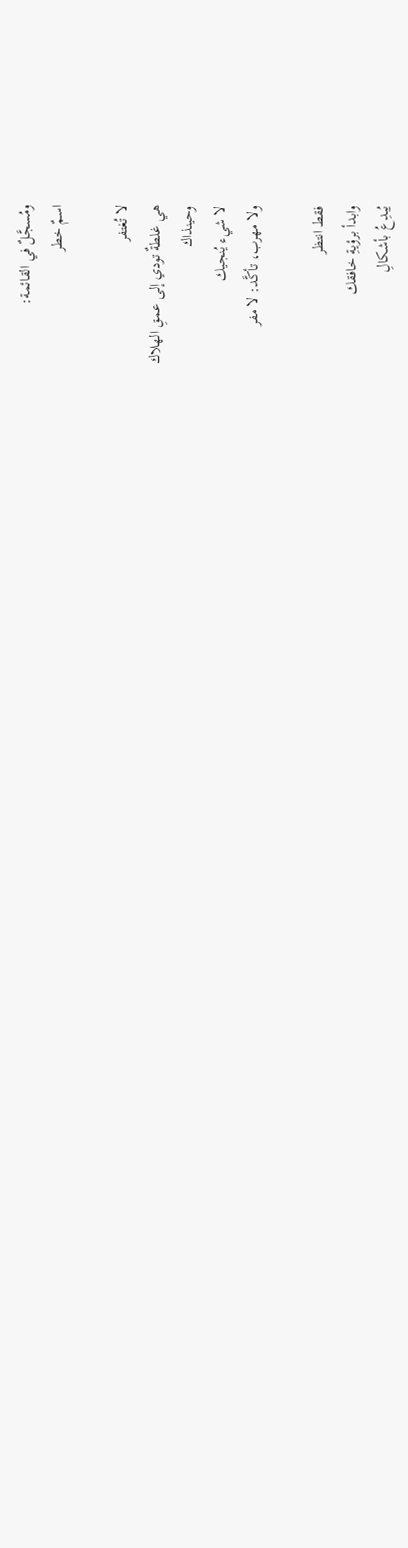ومُسجَّلٌ في القائمة:
اسمٌ خطر

لا تُغتفر
هي غلطةٌ تودي إلى عمقِ الهلاك
وحينذاك
لا شيء يُنجيك
ولا مهرب، تأكَّد: لا مفر

فقط انتظر
وابدأ برؤيةِ خافقك
يُبدِعُ بأشكالِ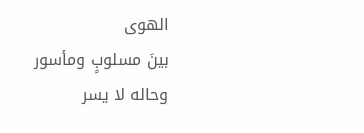الهوى
بينَ مسلوبٍ ومأسور
وحاله لا يسر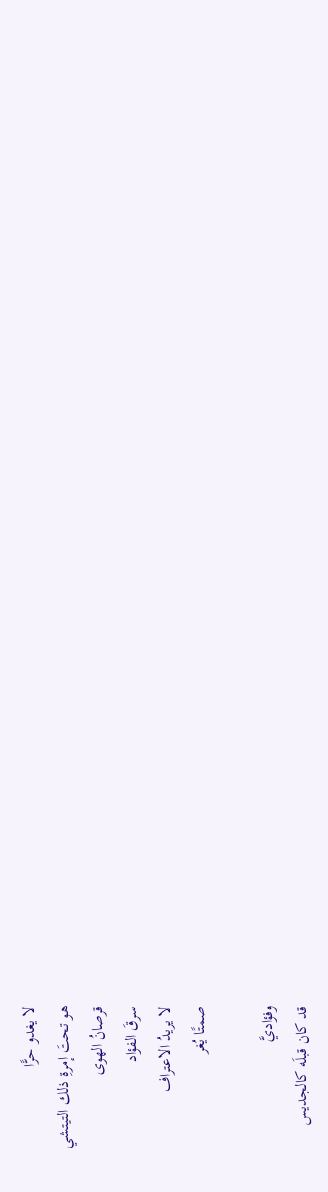لا يغدو حرًّا
هو تحتَ إمرةِ ذلك التيتشي
قرصانُ الهوى
سرقَ الفؤاد
لا يريدُ الاعتراف
صمتًا يُغر

وفؤاديَّ
قد كان قبلَه كالجديس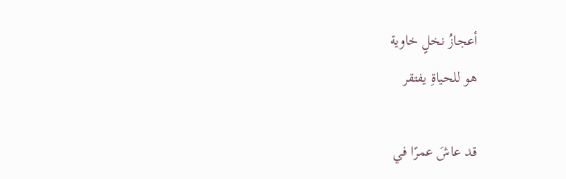أعجازُ نخلٍ خاوية
هو للحياةِ يفتقر

قد عاشَ عمرًا في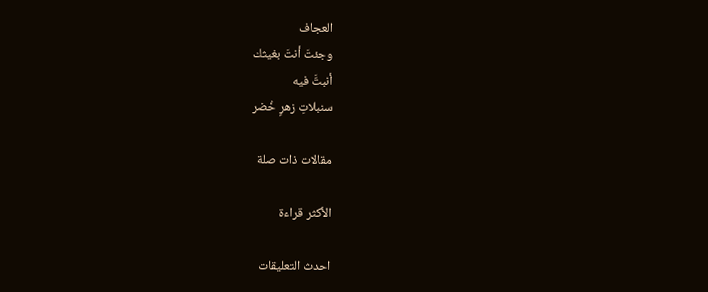العجاف
وجئتَ أنتَ بغيثك
أنبتَّ فيه
سنبلاتِ زهرٍ خُضر

مقالات ذات صلة

الأكثر قراءة

احدث التعليقات